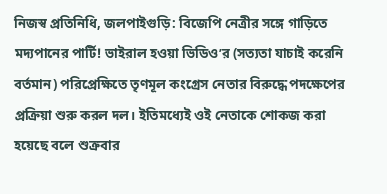নিজস্ব প্রতিনিধি, জলপাইগুড়ি: বিজেপি নেত্রীর সঙ্গে গাড়িতে মদ্যপানের পার্টি! ভাইরাল হওয়া ভিডিও’র (সত্যতা যাচাই করেনি বর্তমান) পরিপ্রেক্ষিতে তৃণমূল কংগ্রেস নেতার বিরুদ্ধে পদক্ষেপের প্রক্রিয়া শুরু করল দল। ইতিমধ্যেই ওই নেতাকে শোকজ করা হয়েছে বলে শুক্রবার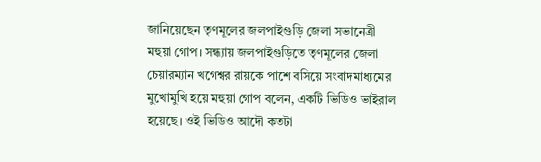জানিয়েছেন তৃণমূলের জলপাইগুড়ি জেলা সভানেত্রী মহুয়া গোপ। সন্ধ্যায় জলপাইগুড়িতে তৃণমূলের জেলা চেয়ারম্যান খগেশ্বর রায়কে পাশে বসিয়ে সংবাদমাধ্যমের মুখোমুখি হয়ে মহুয়া গোপ বলেন, একটি ভিডিও ভাইরাল হয়েছে। ওই ভিডিও আদৌ কতটা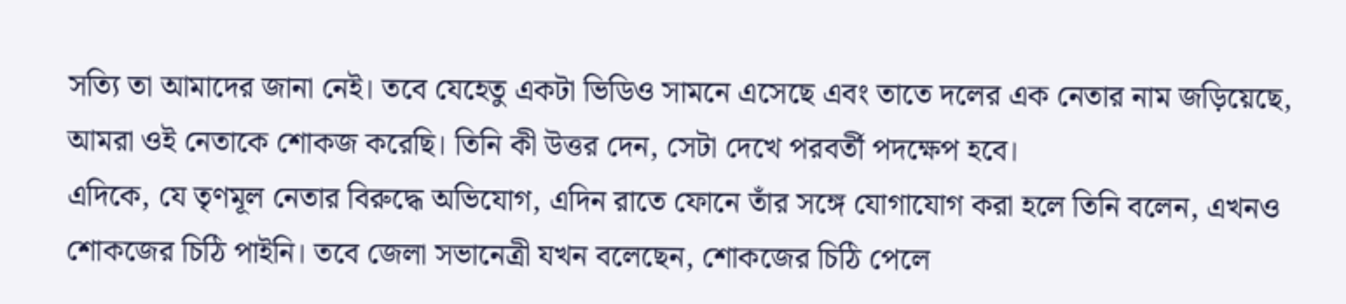সত্যি তা আমাদের জানা নেই। তবে যেহেতু একটা ভিডিও সামনে এসেছে এবং তাতে দলের এক নেতার নাম জড়িয়েছে, আমরা ওই নেতাকে শোকজ করেছি। তিনি কী উত্তর দেন, সেটা দেখে পরবর্তী পদক্ষেপ হবে।
এদিকে, যে তৃণমূল নেতার বিরুদ্ধে অভিযোগ, এদিন রাতে ফোনে তাঁর সঙ্গে যোগাযোগ করা হলে তিনি বলেন, এখনও শোকজের চিঠি পাইনি। তবে জেলা সভানেত্রী যখন বলেছেন, শোকজের চিঠি পেলে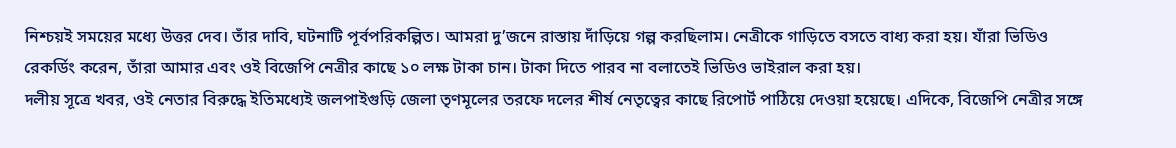নিশ্চয়ই সময়ের মধ্যে উত্তর দেব। তাঁর দাবি, ঘটনাটি পূর্বপরিকল্পিত। আমরা দু’জনে রাস্তায় দাঁড়িয়ে গল্প করছিলাম। নেত্রীকে গাড়িতে বসতে বাধ্য করা হয়। যাঁরা ভিডিও রেকর্ডিং করেন, তাঁরা আমার এবং ওই বিজেপি নেত্রীর কাছে ১০ লক্ষ টাকা চান। টাকা দিতে পারব না বলাতেই ভিডিও ভাইরাল করা হয়।
দলীয় সূত্রে খবর, ওই নেতার বিরুদ্ধে ইতিমধ্যেই জলপাইগুড়ি জেলা তৃণমূলের তরফে দলের শীর্ষ নেতৃত্বের কাছে রিপোর্ট পাঠিয়ে দেওয়া হয়েছে। এদিকে, বিজেপি নেত্রীর সঙ্গে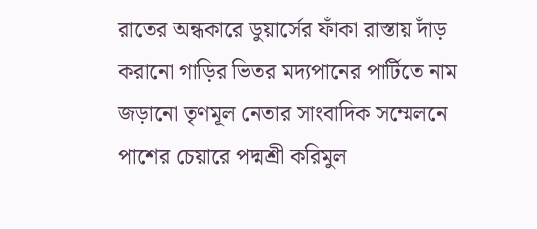রাতের অন্ধকারে ডুয়ার্সের ফাঁকা রাস্তায় দাঁড় করানো গাড়ির ভিতর মদ্যপানের পার্টিতে নাম জড়ানো তৃণমূল নেতার সাংবাদিক সম্মেলনে পাশের চেয়ারে পদ্মশ্রী করিমুল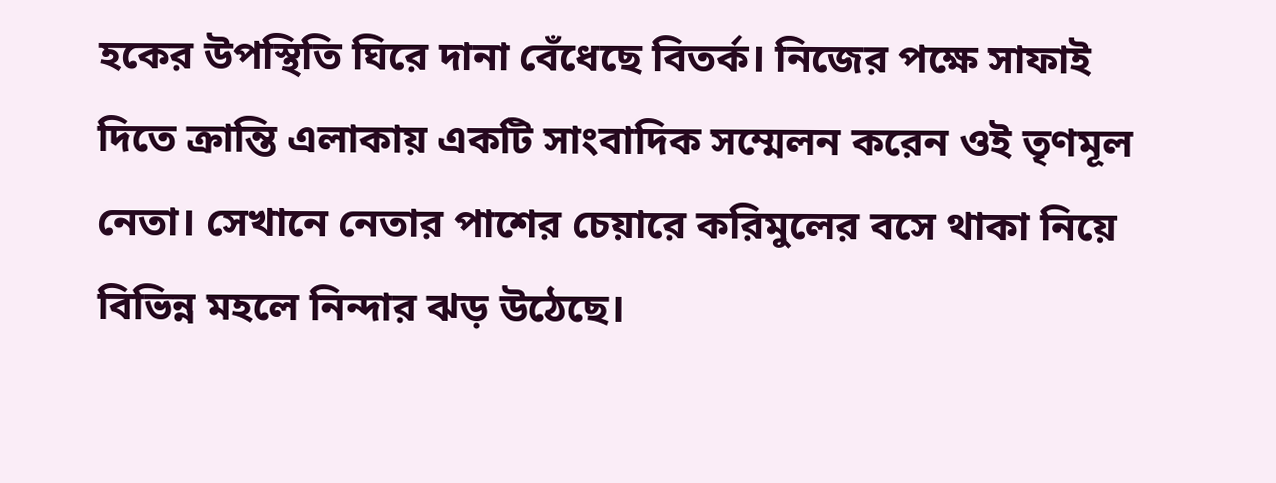হকের উপস্থিতি ঘিরে দানা বেঁধেছে বিতর্ক। নিজের পক্ষে সাফাই দিতে ক্রান্তি এলাকায় একটি সাংবাদিক সম্মেলন করেন ওই তৃণমূল নেতা। সেখানে নেতার পাশের চেয়ারে করিমুলের বসে থাকা নিয়ে বিভিন্ন মহলে নিন্দার ঝড় উঠেছে।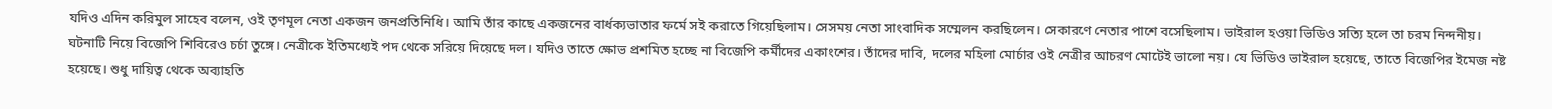যদিও এদিন করিমুল সাহেব বলেন, ওই তৃণমূল নেতা একজন জনপ্রতিনিধি। আমি তাঁর কাছে একজনের বার্ধক্যভাতার ফর্মে সই করাতে গিয়েছিলাম। সেসময় নেতা সাংবাদিক সম্মেলন করছিলেন। সেকারণে নেতার পাশে বসেছিলাম। ভাইরাল হওয়া ভিডিও সত্যি হলে তা চরম নিন্দনীয়।
ঘটনাটি নিয়ে বিজেপি শিবিরেও চর্চা তুঙ্গে। নেত্রীকে ইতিমধ্যেই পদ থেকে সরিয়ে দিয়েছে দল। যদিও তাতে ক্ষোভ প্রশমিত হচ্ছে না বিজেপি কর্মীদের একাংশের। তাঁদের দাবি, দলের মহিলা মোর্চার ওই নেত্রীর আচরণ মোটেই ভালো নয়। যে ভিডিও ভাইরাল হয়েছে, তাতে বিজেপির ইমেজ নষ্ট হয়েছে। শুধু দায়িত্ব থেকে অব্যাহতি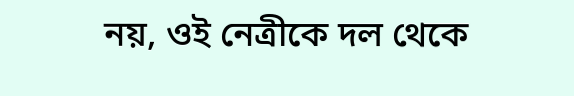নয়, ওই নেত্রীকে দল থেকে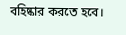বহিষ্কার করতে হবে।